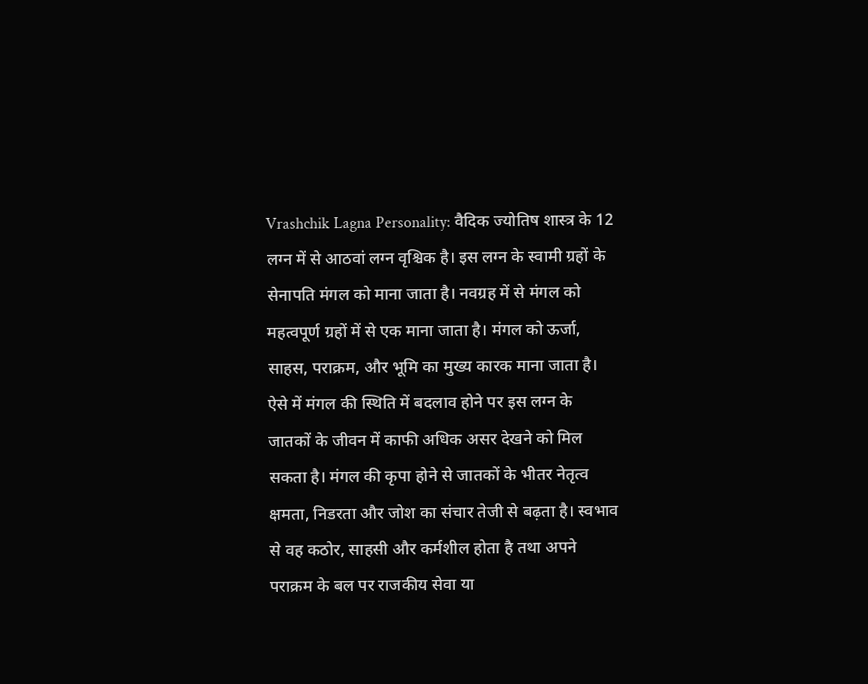Vrashchik Lagna Personality: वैदिक ज्योतिष शास्त्र के 12 लग्न में से आठवां लग्न वृश्चिक है। इस लग्न के स्वामी ग्रहों के सेनापति मंगल को माना जाता है। नवग्रह में से मंगल को महत्वपूर्ण ग्रहों में से एक माना जाता है। मंगल को ऊर्जा, साहस, पराक्रम, और भूमि का मुख्य कारक माना जाता है। ऐसे में मंगल की स्थिति में बदलाव होने पर इस लग्न के जातकों के जीवन में काफी अधिक असर देखने को मिल सकता है। मंगल की कृपा होने से जातकों के भीतर नेतृत्व क्षमता, निडरता और जोश का संचार तेजी से बढ़ता है। स्वभाव से वह कठोर, साहसी और कर्मशील होता है तथा अपने पराक्रम के बल पर राजकीय सेवा या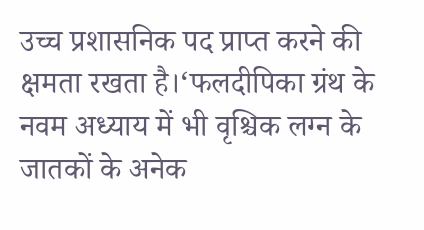उच्च प्रशासनिक पद प्राप्त करने की क्षमता रखता है।‘फलदीपिका ग्रंथ के नवम अध्याय में भी वृश्चिक लग्न के जातकों के अनेक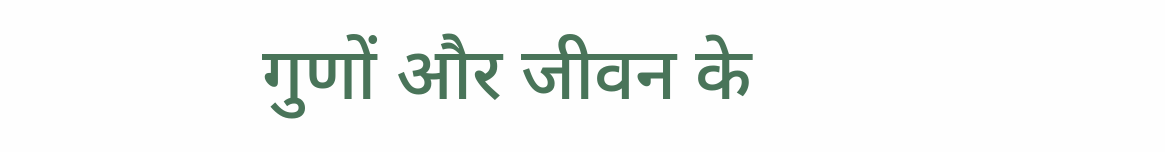गुणों और जीवन के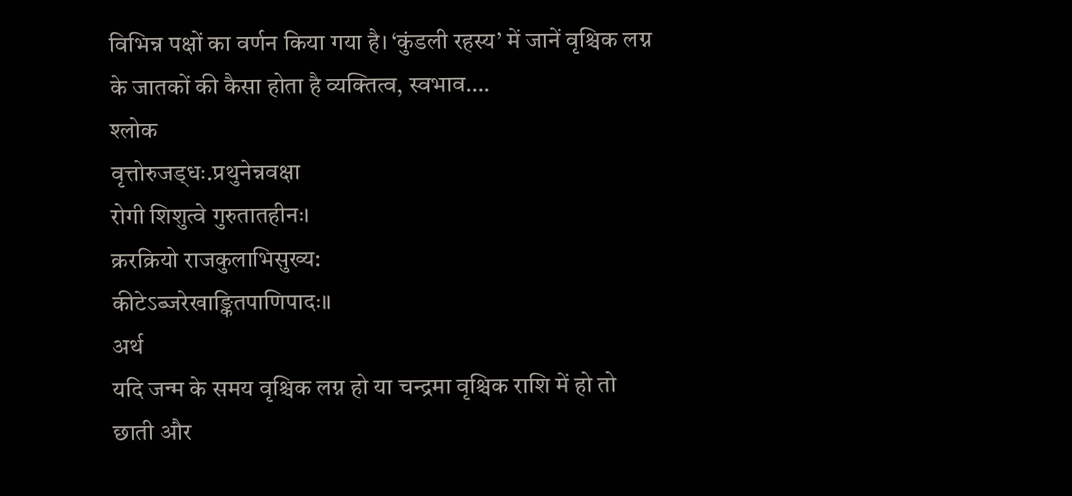विभिन्न पक्षों का वर्णन किया गया है। ‘कुंडली रहस्य’ में जानें वृश्चिक लग्न के जातकों की कैसा होता है व्यक्तित्व, स्वभाव….
श्लोक
वृत्तोरुजड्धः.प्रथुनेन्नवक्षा
रोगी शिशुत्वे गुरुतातहीनः।
क्ररक्रियो राजकुलाभिसुख्य:
कीटेऽब्जरेखाङ्कितपाणिपादः॥
अर्थ
यदि जन्म के समय वृश्चिक लग्न हो या चन्द्रमा वृश्चिक राशि में हो तो छाती और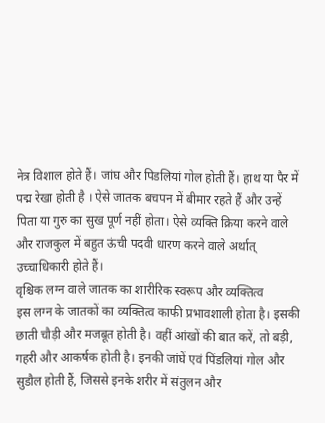नेत्र विशाल होते हैं। जांघ और पिडलियां गोल होती हैं। हाथ या पैर में पद्म रेखा होती है । ऐसे जातक बचपन में बीमार रहते हैं और उन्हें पिता या गुरु का सुख पूर्ण नहीं होता। ऐसे व्यक्ति क्रिया करने वाले और राजकुल में बहुत ऊंची पदवी धारण करने वाले अर्थात् उच्चाधिकारी होते हैं।
वृश्चिक लग्न वाले जातक का शारीरिक स्वरूप और व्यक्तित्व
इस लग्न के जातकों का व्यक्तित्व काफी प्रभावशाली होता है। इसकी छाती चौड़ी और मजबूत होती है। वहीं आंखों की बात करें, तो बड़ी, गहरी और आकर्षक होती है। इनकी जांघें एवं पिंडलियां गोल और सुडौल होती हैं, जिससे इनके शरीर में संतुलन और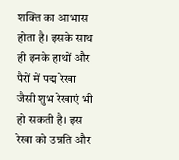शक्ति का आभास होता है। इसके साथ ही इनके हाथों और पैरों में पद्म रेखा जैसी शुभ रेखाएं भी हो सकती है। इस रेखा को उन्नति और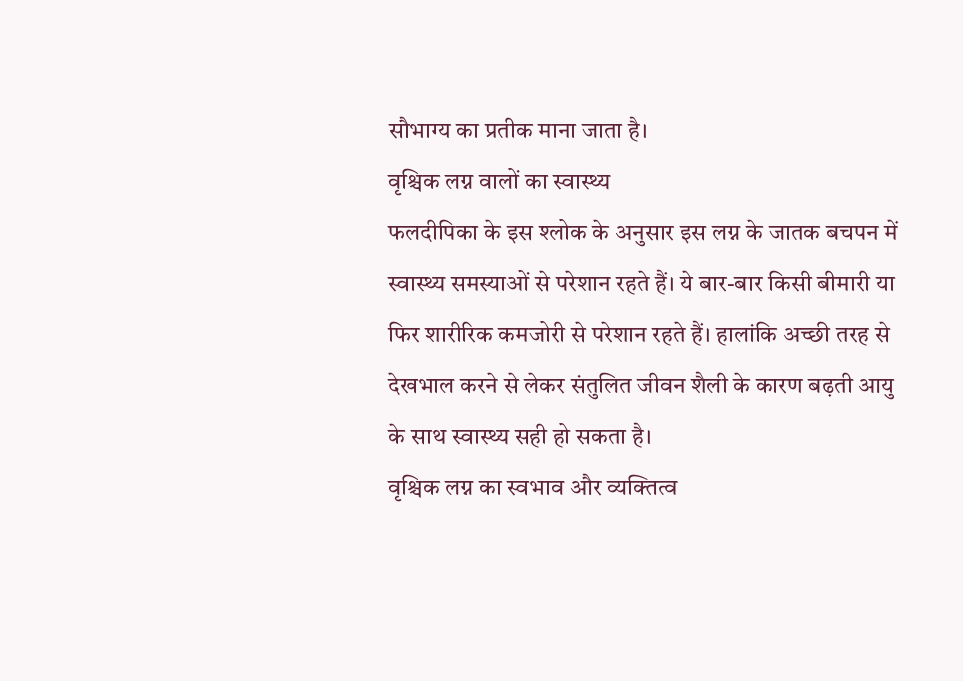सौभाग्य का प्रतीक माना जाता है।
वृश्चिक लग्न वालों का स्वास्थ्य
फलदीपिका के इस श्लोक के अनुसार इस लग्न के जातक बचपन में स्वास्थ्य समस्याओं से परेशान रहते हैं। ये बार-बार किसी बीमारी या फिर शारीरिक कमजोरी से परेशान रहते हैं। हालांकि अच्छी तरह से देखभाल करने से लेकर संतुलित जीवन शैली के कारण बढ़ती आयु के साथ स्वास्थ्य सही हो सकता है।
वृश्चिक लग्न का स्वभाव और व्यक्तित्व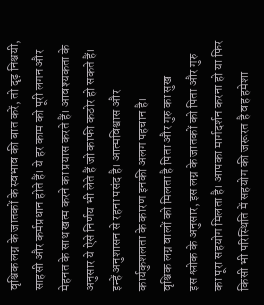वृश्चिक लग्न के जातकों के स्वभाव की बात करें, तो दृढ़ निश्चयी, साहसी और कर्मप्रधान होते हैं। ये हर काम को पूरी लगन और मेहनत के साथ खत्म करने का प्रयास करते हैं। आवश्यकता के अनुसार ये ऐसे निर्णय भी लेते हैं जो काफी कठोर हो सकते हैं। इन्हें अनुशासन से रहना पसंद है। आत्मविश्वास और कार्यकुशलता के कारण इनकी अलग पहचान है।
वृश्चिक लग्न वालों को मिलता है पिता और गुरु का सुख
इस श्लोक के अनुसार, इस लग्न के जातकों को पिता और गुरु का पूरा सहयोग मिलता है। आपका मार्गदर्शन करना हो या फिर किसी भी परिस्थिति में सहयोग की जरूरत है वह हमेशा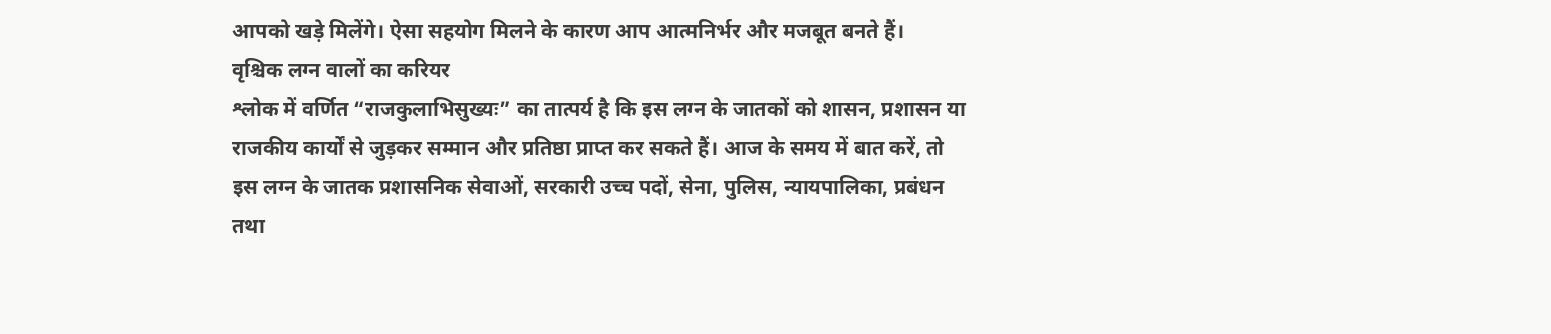आपको खड़े मिलेंगे। ऐसा सहयोग मिलने के कारण आप आत्मनिर्भर और मजबूत बनते हैं।
वृश्चिक लग्न वालों का करियर
श्लोक में वर्णित “राजकुलाभिसुख्यः” का तात्पर्य है कि इस लग्न के जातकों को शासन, प्रशासन या राजकीय कार्यों से जुड़कर सम्मान और प्रतिष्ठा प्राप्त कर सकते हैं। आज के समय में बात करें, तो इस लग्न के जातक प्रशासनिक सेवाओं, सरकारी उच्च पदों, सेना, पुलिस, न्यायपालिका, प्रबंधन तथा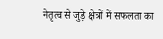नेतृत्व से जुड़े क्षेत्रों में सफलता का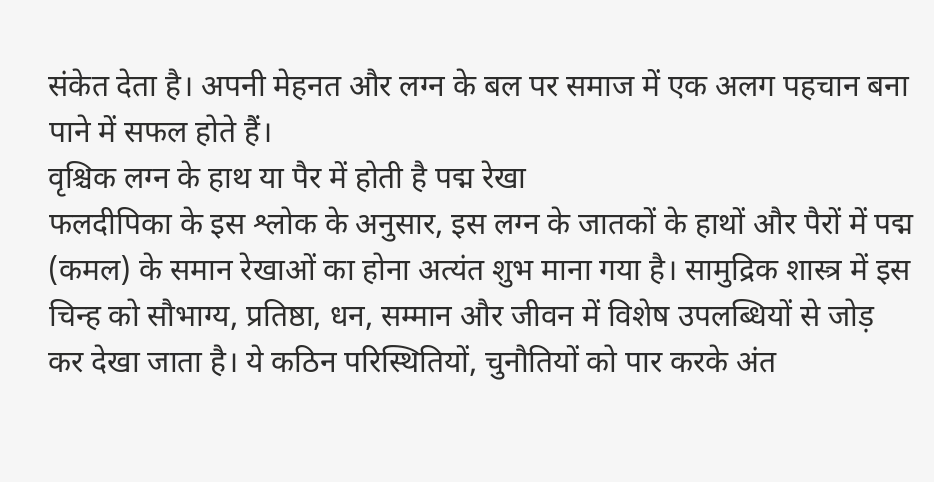संकेत देता है। अपनी मेहनत और लग्न के बल पर समाज में एक अलग पहचान बना पाने में सफल होते हैं।
वृश्चिक लग्न के हाथ या पैर में होती है पद्म रेखा
फलदीपिका के इस श्लोक के अनुसार, इस लग्न के जातकों के हाथों और पैरों में पद्म (कमल) के समान रेखाओं का होना अत्यंत शुभ माना गया है। सामुद्रिक शास्त्र में इस चिन्ह को सौभाग्य, प्रतिष्ठा, धन, सम्मान और जीवन में विशेष उपलब्धियों से जोड़ कर देखा जाता है। ये कठिन परिस्थितियों, चुनौतियों को पार करके अंत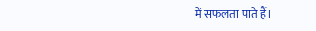में सफलता पाते हैं।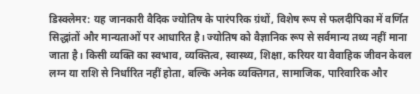डिस्क्लेमर: यह जानकारी वैदिक ज्योतिष के पारंपरिक ग्रंथों, विशेष रूप से फलदीपिका में वर्णित सिद्धांतों और मान्यताओं पर आधारित है। ज्योतिष को वैज्ञानिक रूप से सर्वमान्य तथ्य नहीं माना जाता है। किसी व्यक्ति का स्वभाव, व्यक्तित्व, स्वास्थ्य, शिक्षा, करियर या वैवाहिक जीवन केवल लग्न या राशि से निर्धारित नहीं होता, बल्कि अनेक व्यक्तिगत, सामाजिक, पारिवारिक और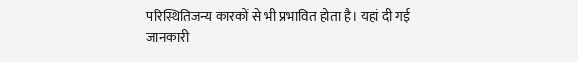परिस्थितिजन्य कारकों से भी प्रभावित होता है। यहां दी गई जानकारी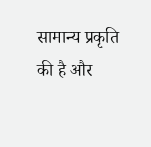सामान्य प्रकृति की है और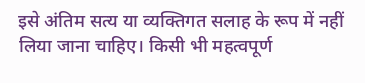इसे अंतिम सत्य या व्यक्तिगत सलाह के रूप में नहीं लिया जाना चाहिए। किसी भी महत्वपूर्ण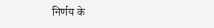निर्णय के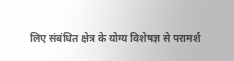लिए संबंधित क्षेत्र के योग्य विशेषज्ञ से परामर्श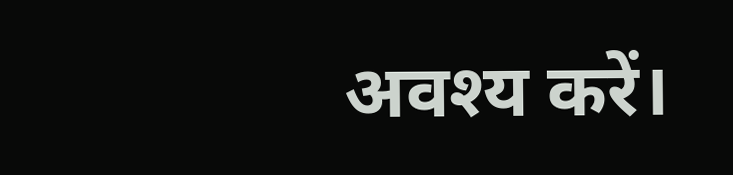अवश्य करें।